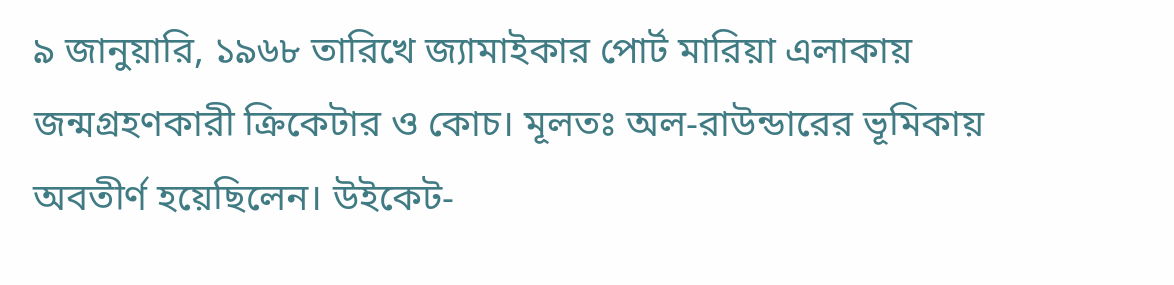৯ জানুয়ারি, ১৯৬৮ তারিখে জ্যামাইকার পোর্ট মারিয়া এলাকায় জন্মগ্রহণকারী ক্রিকেটার ও কোচ। মূলতঃ অল-রাউন্ডারের ভূমিকায় অবতীর্ণ হয়েছিলেন। উইকেট-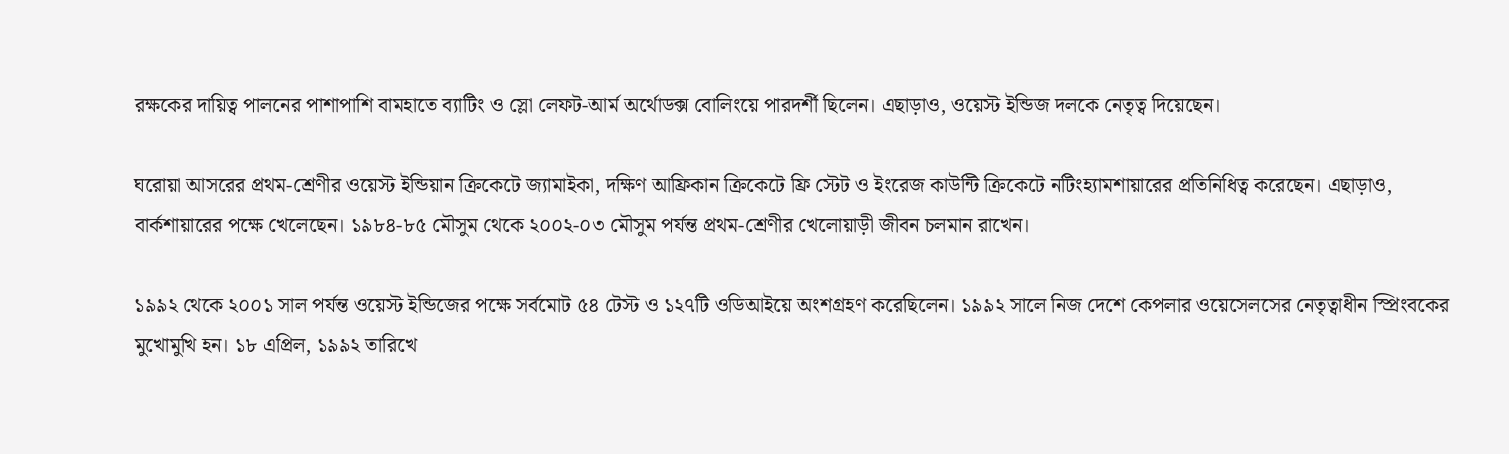রক্ষকের দায়িত্ব পালনের পাশাপাশি বামহাতে ব্যাটিং ও স্লো লেফট-আর্ম অর্থোডক্স বোলিংয়ে পারদর্শী ছিলেন। এছাড়াও, ওয়েস্ট ইন্ডিজ দলকে নেতৃত্ব দিয়েছেন।

ঘরোয়া আসরের প্রথম-শ্রেণীর ওয়েস্ট ইন্ডিয়ান ক্রিকেটে জ্যামাইকা, দক্ষিণ আফ্রিকান ক্রিকেটে ফ্রি স্টেট ও ইংরেজ কাউন্টি ক্রিকেটে নটিংহ্যামশায়ারের প্রতিনিধিত্ব করেছেন। এছাড়াও, বার্কশায়ারের পক্ষে খেলেছেন। ১৯৮৪-৮৫ মৌসুম থেকে ২০০২-০৩ মৌসুম পর্যন্ত প্রথম-শ্রেণীর খেলোয়াড়ী জীবন চলমান রাখেন।

১৯৯২ থেকে ২০০১ সাল পর্যন্ত ওয়েস্ট ইন্ডিজের পক্ষে সর্বমোট ৫৪ টেস্ট ও ১২৭টি ওডিআইয়ে অংশগ্রহণ করেছিলেন। ১৯৯২ সালে নিজ দেশে কেপলার ওয়েসেলসের নেতৃত্বাধীন স্প্রিংবকের মুখোমুখি হন। ১৮ এপ্রিল, ১৯৯২ তারিখে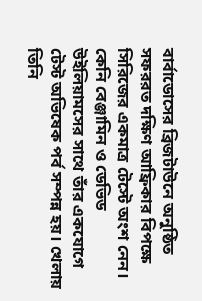বার্বাডোসের ব্রিজটাউনে অনুষ্ঠিত সফররত দক্ষিণ আফ্রিকার বিপক্ষে সিরিজের একমাত্র টেস্টে অংশ নেন। কেনি বেঞ্জামিন ও ডেভিড উইলিয়ামসের সাথে তাঁর একযোগে টেস্ট অভিষেক পর্ব সম্পন্ন হয়। খেলায় তিনি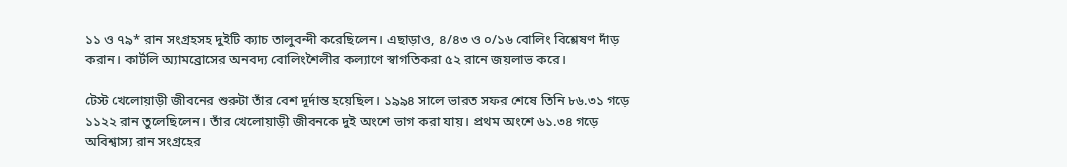১১ ও ৭৯* রান সংগ্রহসহ দুইটি ক্যাচ তালুবন্দী করেছিলেন। এছাড়াও, ৪/৪৩ ও ০/১৬ বোলিং বিশ্লেষণ দাঁড় করান। কার্টলি অ্যামব্রোসের অনবদ্য বোলিংশৈলীর কল্যাণে স্বাগতিকরা ৫২ রানে জয়লাভ করে।

টেস্ট খেলোয়াড়ী জীবনের শুরুটা তাঁর বেশ দূর্দান্ত হয়েছিল। ১৯৯৪ সালে ভারত সফর শেষে তিনি ৮৬.৩১ গড়ে ১১২২ রান তুলেছিলেন। তাঁর খেলোয়াড়ী জীবনকে দুই অংশে ভাগ করা যায়। প্রথম অংশে ৬১.৩৪ গড়ে অবিশ্বাস্য রান সংগ্রহের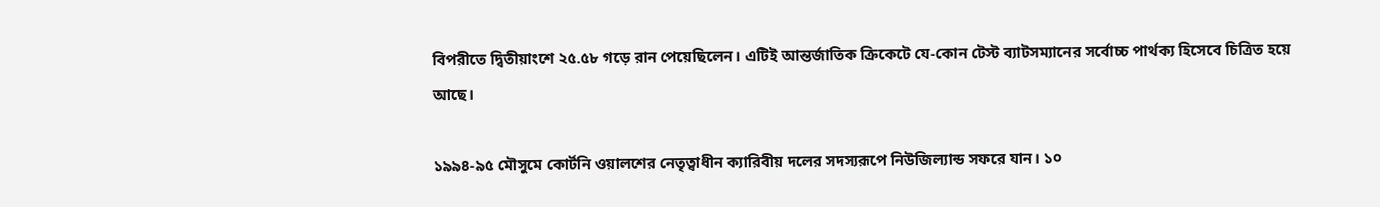বিপরীতে দ্বিতীয়াংশে ২৫.৫৮ গড়ে রান পেয়েছিলেন। এটিই আন্তর্জাতিক ক্রিকেটে যে-কোন টেস্ট ব্যাটসম্যানের সর্বোচ্চ পার্থক্য হিসেবে চিত্রিত হয়ে আছে।

১৯৯৪-৯৫ মৌসুমে কোর্টনি ওয়ালশের নেতৃত্বাধীন ক্যারিবীয় দলের সদস্যরূপে নিউজিল্যান্ড সফরে যান। ১০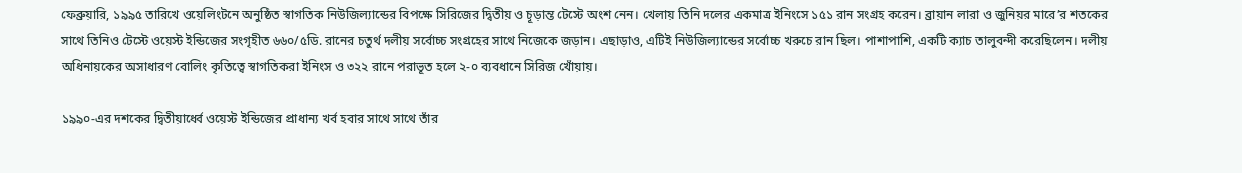ফেব্রুয়ারি, ১৯৯৫ তারিখে ওয়েলিংটনে অনুষ্ঠিত স্বাগতিক নিউজিল্যান্ডের বিপক্ষে সিরিজের দ্বিতীয় ও চূড়ান্ত টেস্টে অংশ নেন। খেলায় তিনি দলের একমাত্র ইনিংসে ১৫১ রান সংগ্রহ করেন। ব্রায়ান লারা ও জুনিয়র মারে’র শতকের সাথে তিনিও টেস্টে ওয়েস্ট ইন্ডিজের সংগৃহীত ৬৬০/৫ডি. রানের চতুর্থ দলীয় সর্বোচ্চ সংগ্রহের সাথে নিজেকে জড়ান। এছাড়াও, এটিই নিউজিল্যান্ডের সর্বোচ্চ খরুচে রান ছিল। পাশাপাশি, একটি ক্যাচ তালুবন্দী করেছিলেন। দলীয় অধিনায়কের অসাধারণ বোলিং কৃতিত্বে স্বাগতিকরা ইনিংস ও ৩২২ রানে পরাভূত হলে ২-০ ব্যবধানে সিরিজ খোঁয়ায়।

১৯৯০-এর দশকের দ্বিতীয়ার্ধ্বে ওয়েস্ট ইন্ডিজের প্রাধান্য খর্ব হবার সাথে সাথে তাঁর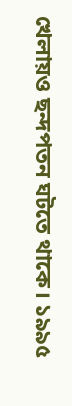খেলায়ও ছন্দপতন ঘটতে থাকে। ১৯৯৫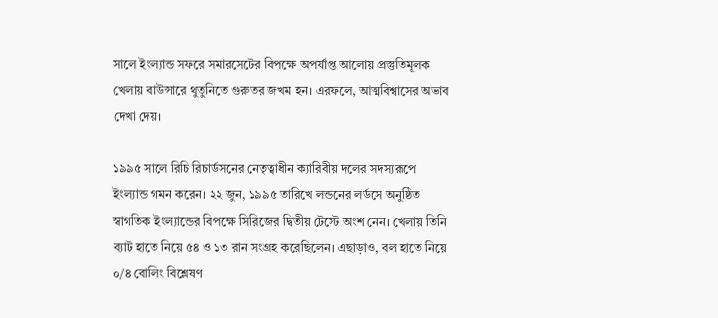সালে ইংল্যান্ড সফরে সমারসেটের বিপক্ষে অপর্যাপ্ত আলোয় প্রস্তুতিমূলক খেলায় বাউন্সারে থুতুনিতে গুরুতর জখম হন। এরফলে, আত্মবিশ্বাসের অভাব দেখা দেয়।

১৯৯৫ সালে রিচি রিচার্ডসনের নেতৃত্বাধীন ক্যারিবীয় দলের সদস্যরূপে ইংল্যান্ড গমন করেন। ২২ জুন, ১৯৯৫ তারিখে লন্ডনের লর্ডসে অনুষ্ঠিত স্বাগতিক ইংল্যান্ডের বিপক্ষে সিরিজের দ্বিতীয় টেস্টে অংশ নেন। খেলায় তিনি ব্যাট হাতে নিয়ে ৫৪ ও ১৩ রান সংগ্রহ করেছিলেন। এছাড়াও, বল হাতে নিয়ে ০/৪ বোলিং বিশ্লেষণ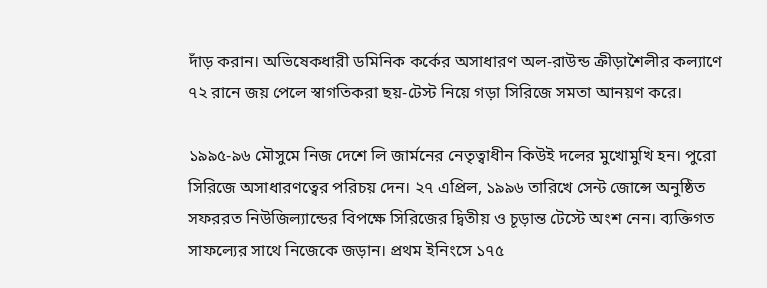দাঁড় করান। অভিষেকধারী ডমিনিক কর্কের অসাধারণ অল-রাউন্ড ক্রীড়াশৈলীর কল্যাণে ৭২ রানে জয় পেলে স্বাগতিকরা ছয়-টেস্ট নিয়ে গড়া সিরিজে সমতা আনয়ণ করে।

১৯৯৫-৯৬ মৌসুমে নিজ দেশে লি জার্মনের নেতৃত্বাধীন কিউই দলের মুখোমুখি হন। পুরো সিরিজে অসাধারণত্বের পরিচয় দেন। ২৭ এপ্রিল, ১৯৯৬ তারিখে সেন্ট জোন্সে অনুষ্ঠিত সফররত নিউজিল্যান্ডের বিপক্ষে সিরিজের দ্বিতীয় ও চূড়ান্ত টেস্টে অংশ নেন। ব্যক্তিগত সাফল্যের সাথে নিজেকে জড়ান। প্রথম ইনিংসে ১৭৫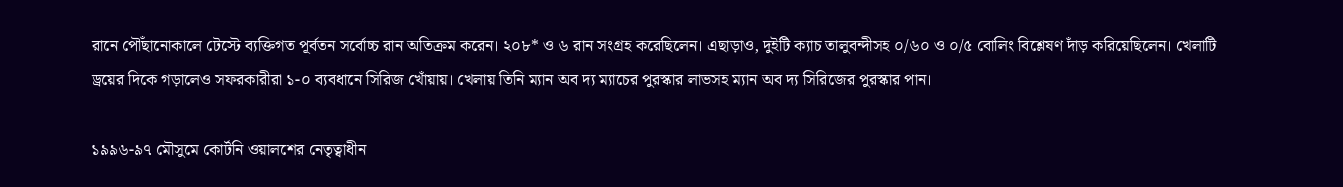রানে পৌঁছানোকালে টেস্টে ব্যক্তিগত পূর্বতন সর্বোচ্চ রান অতিক্রম করেন। ২০৮* ও ৬ রান সংগ্রহ করেছিলেন। এছাড়াও, দুইটি ক্যাচ তালুবন্দীসহ ০/৬০ ও ০/৫ বোলিং বিশ্লেষণ দাঁড় করিয়েছিলেন। খেলাটি ড্রয়ের দিকে গড়ালেও সফরকারীরা ১-০ ব্যবধানে সিরিজ খোঁয়ায়। খেলায় তিনি ম্যান অব দ্য ম্যাচের পুরস্কার লাভসহ ম্যান অব দ্য সিরিজের পুরস্কার পান।

১৯৯৬-৯৭ মৌসুমে কোর্টনি ওয়ালশের নেতৃত্বাধীন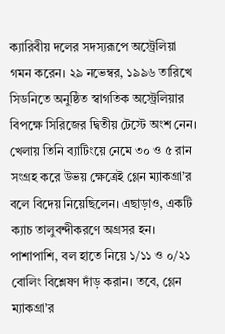ক্যারিবীয় দলের সদস্যরূপে অস্ট্রেলিয়া গমন করেন। ২৯ নভেম্বর, ১৯৯৬ তারিখে সিডনিতে অনুষ্ঠিত স্বাগতিক অস্ট্রেলিয়ার বিপক্ষে সিরিজের দ্বিতীয় টেস্টে অংশ নেন। খেলায় তিনি ব্যাটিংয়ে নেমে ৩০ ও ৫ রান সংগ্রহ করে উভয় ক্ষেত্রেই গ্লেন ম্যাকগ্রা’র বলে বিদেয় নিয়েছিলেন। এছাড়াও, একটি ক্যাচ তালুবন্দীকরণে অগ্রসর হন। পাশাপাশি, বল হাতে নিয়ে ১/১১ ও ০/২১ বোলিং বিশ্লেষণ দাঁড় করান। তবে, গ্লেন ম্যাকগ্রা’র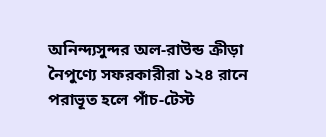অনিন্দ্যসুন্দর অল-রাউন্ড ক্রীড়া নৈপুণ্যে সফরকারীরা ১২৪ রানে পরাভূত হলে পাঁচ-টেস্ট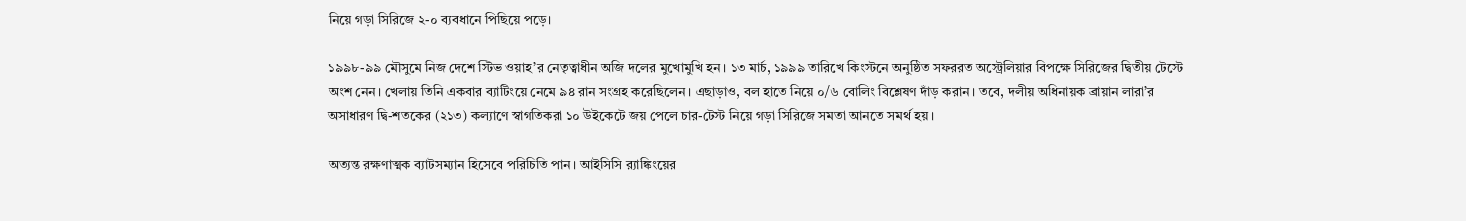নিয়ে গড়া সিরিজে ২-০ ব্যবধানে পিছিয়ে পড়ে।

১৯৯৮-৯৯ মৌসুমে নিজ দেশে স্টিভ ওয়াহ’র নেতৃত্বাধীন অজি দলের মুখোমুখি হন। ১৩ মার্চ, ১৯৯৯ তারিখে কিংস্টনে অনুষ্ঠিত সফররত অস্ট্রেলিয়ার বিপক্ষে সিরিজের দ্বিতীয় টেস্টে অংশ নেন। খেলায় তিনি একবার ব্যাটিংয়ে নেমে ৯৪ রান সংগ্রহ করেছিলেন। এছাড়াও, বল হাতে নিয়ে ০/৬ বোলিং বিশ্লেষণ দাঁড় করান। তবে, দলীয় অধিনায়ক ব্রায়ান লারা’র অসাধারণ দ্বি-শতকের (২১৩) কল্যাণে স্বাগতিকরা ১০ উইকেটে জয় পেলে চার-টেস্ট নিয়ে গড়া সিরিজে সমতা আনতে সমর্থ হয়।

অত্যন্ত রক্ষণাত্মক ব্যাটসম্যান হিসেবে পরিচিতি পান। আইসিসি র‌্যাঙ্কিংয়ের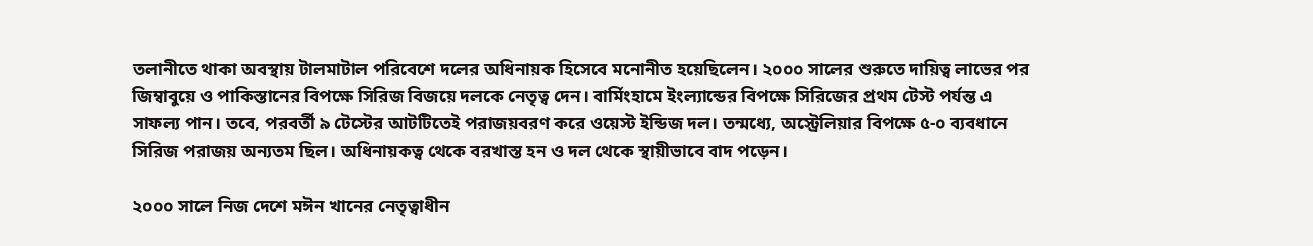তলানীতে থাকা অবস্থায় টালমাটাল পরিবেশে দলের অধিনায়ক হিসেবে মনোনীত হয়েছিলেন। ২০০০ সালের শুরুতে দায়িত্ব লাভের পর জিম্বাবুয়ে ও পাকিস্তানের বিপক্ষে সিরিজ বিজয়ে দলকে নেতৃত্ব দেন। বার্মিংহামে ইংল্যান্ডের বিপক্ষে সিরিজের প্রথম টেস্ট পর্যন্ত এ সাফল্য পান। তবে, পরবর্তী ৯ টেস্টের আটটিতেই পরাজয়বরণ করে ওয়েস্ট ইন্ডিজ দল। তন্মধ্যে, অস্ট্রেলিয়ার বিপক্ষে ৫-০ ব্যবধানে সিরিজ পরাজয় অন্যতম ছিল। অধিনায়কত্ব থেকে বরখাস্ত হন ও দল থেকে স্থায়ীভাবে বাদ পড়েন।

২০০০ সালে নিজ দেশে মঈন খানের নেতৃত্বাধীন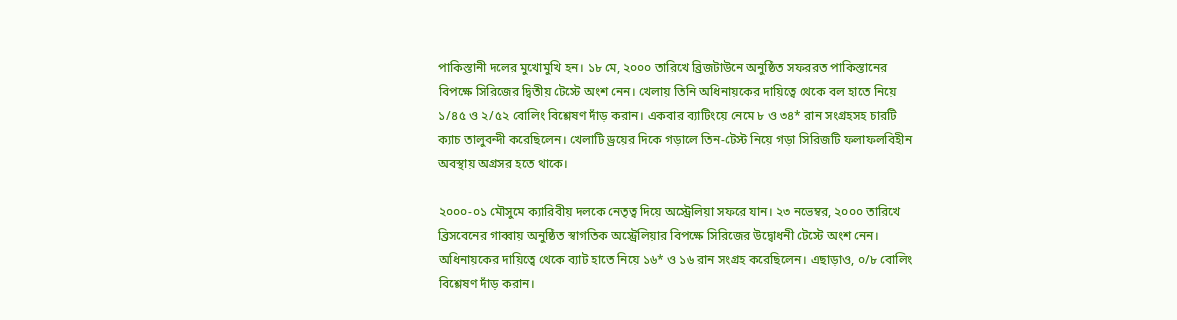পাকিস্তানী দলের মুখোমুখি হন। ১৮ মে, ২০০০ তারিখে ব্রিজটাউনে অনুষ্ঠিত সফররত পাকিস্তানের বিপক্ষে সিরিজের দ্বিতীয় টেস্টে অংশ নেন। খেলায় তিনি অধিনায়কের দায়িত্বে থেকে বল হাতে নিয়ে ১/৪৫ ও ২/৫২ বোলিং বিশ্লেষণ দাঁড় করান। একবার ব্যাটিংয়ে নেমে ৮ ও ৩৪* রান সংগ্রহসহ চারটি ক্যাচ তালুবন্দী করেছিলেন। খেলাটি ড্রয়ের দিকে গড়ালে তিন-টেস্ট নিয়ে গড়া সিরিজটি ফলাফলবিহীন অবস্থায় অগ্রসর হতে থাকে।

২০০০-০১ মৌসুমে ক্যারিবীয় দলকে নেতৃত্ব দিয়ে অস্ট্রেলিয়া সফরে যান। ২৩ নভেম্বর, ২০০০ তারিখে ব্রিসবেনের গাব্বায় অনুষ্ঠিত স্বাগতিক অস্ট্রেলিয়ার বিপক্ষে সিরিজের উদ্বোধনী টেস্টে অংশ নেন। অধিনায়কের দায়িত্বে থেকে ব্যাট হাতে নিয়ে ১৬* ও ১৬ রান সংগ্রহ করেছিলেন। এছাড়াও, ০/৮ বোলিং বিশ্লেষণ দাঁড় করান।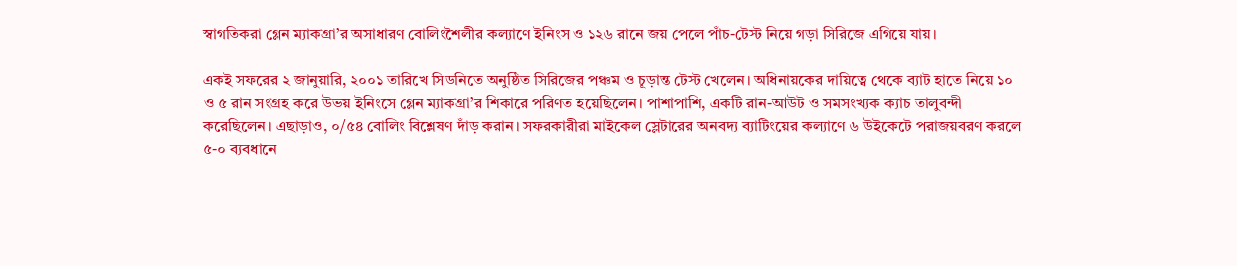স্বাগতিকরা গ্লেন ম্যাকগ্রা’র অসাধারণ বোলিংশৈলীর কল্যাণে ইনিংস ও ১২৬ রানে জয় পেলে পাঁচ-টেস্ট নিয়ে গড়া সিরিজে এগিয়ে যায়।

একই সফরের ২ জানুয়ারি, ২০০১ তারিখে সিডনিতে অনুষ্ঠিত সিরিজের পঞ্চম ও চূড়ান্ত টেস্ট খেলেন। অধিনায়কের দায়িত্বে থেকে ব্যাট হাতে নিয়ে ১০ ও ৫ রান সংগ্রহ করে উভয় ইনিংসে গ্লেন ম্যাকগ্রা’র শিকারে পরিণত হয়েছিলেন। পাশাপাশি, একটি রান-আউট ও সমসংখ্যক ক্যাচ তালুবন্দী করেছিলেন। এছাড়াও, ০/৫৪ বোলিং বিশ্লেষণ দাঁড় করান। সফরকারীরা মাইকেল স্লেটারের অনবদ্য ব্যাটিংয়ের কল্যাণে ৬ উইকেটে পরাজয়বরণ করলে ৫-০ ব্যবধানে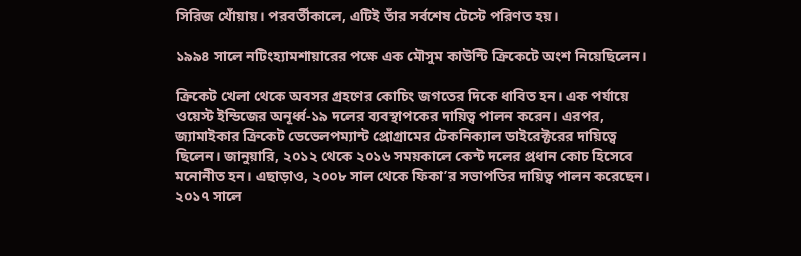সিরিজ খোঁয়ায়। পরবর্তীকালে, এটিই তাঁর সর্বশেষ টেস্টে পরিণত হয়।

১৯৯৪ সালে নটিংহ্যামশায়ারের পক্ষে এক মৌসুম কাউন্টি ক্রিকেটে অংশ নিয়েছিলেন।

ক্রিকেট খেলা থেকে অবসর গ্রহণের কোচিং জগতের দিকে ধাবিত হন। এক পর্যায়ে ওয়েস্ট ইন্ডিজের অনূর্ধ্ব-১৯ দলের ব্যবস্থাপকের দায়িত্ব পালন করেন। এরপর, জ্যামাইকার ক্রিকেট ডেভেলপম্যান্ট প্রোগ্রামের টেকনিক্যাল ডাইরেক্টরের দায়িত্বে ছিলেন। জানুয়ারি, ২০১২ থেকে ২০১৬ সময়কালে কেন্ট দলের প্রধান কোচ হিসেবে মনোনীত হন। এছাড়াও, ২০০৮ সাল থেকে ফিকা’র সভাপতির দায়িত্ব পালন করেছেন। ২০১৭ সালে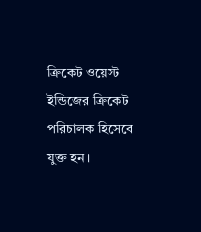ক্রিকেট ওয়েস্ট ইন্ডিজের ক্রিকেট পরিচালক হিসেবে যুক্ত হন।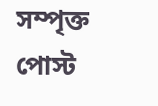সম্পৃক্ত পোস্ট